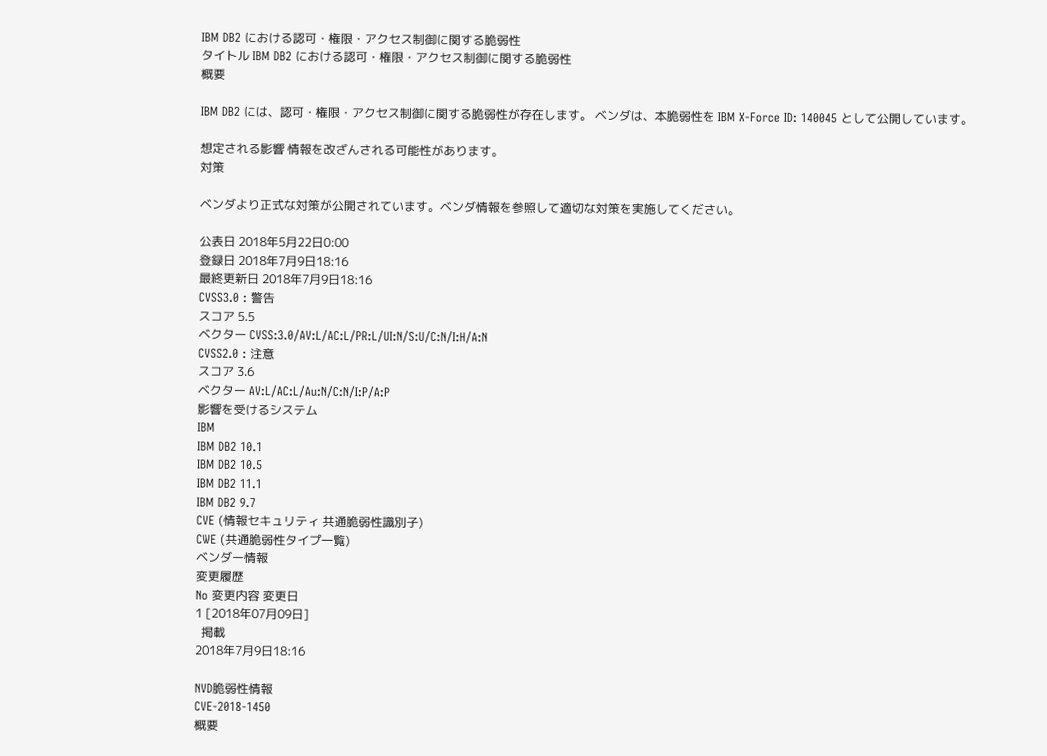IBM DB2 における認可・権限・アクセス制御に関する脆弱性
タイトル IBM DB2 における認可・権限・アクセス制御に関する脆弱性
概要

IBM DB2 には、認可・権限・アクセス制御に関する脆弱性が存在します。 ベンダは、本脆弱性を IBM X-Force ID: 140045 として公開しています。

想定される影響 情報を改ざんされる可能性があります。
対策

ベンダより正式な対策が公開されています。ベンダ情報を参照して適切な対策を実施してください。

公表日 2018年5月22日0:00
登録日 2018年7月9日18:16
最終更新日 2018年7月9日18:16
CVSS3.0 : 警告
スコア 5.5
ベクター CVSS:3.0/AV:L/AC:L/PR:L/UI:N/S:U/C:N/I:H/A:N
CVSS2.0 : 注意
スコア 3.6
ベクター AV:L/AC:L/Au:N/C:N/I:P/A:P
影響を受けるシステム
IBM
IBM DB2 10.1
IBM DB2 10.5
IBM DB2 11.1
IBM DB2 9.7
CVE (情報セキュリティ 共通脆弱性識別子)
CWE (共通脆弱性タイプ一覧)
ベンダー情報
変更履歴
No 変更内容 変更日
1 [2018年07月09日]
  掲載
2018年7月9日18:16

NVD脆弱性情報
CVE-2018-1450
概要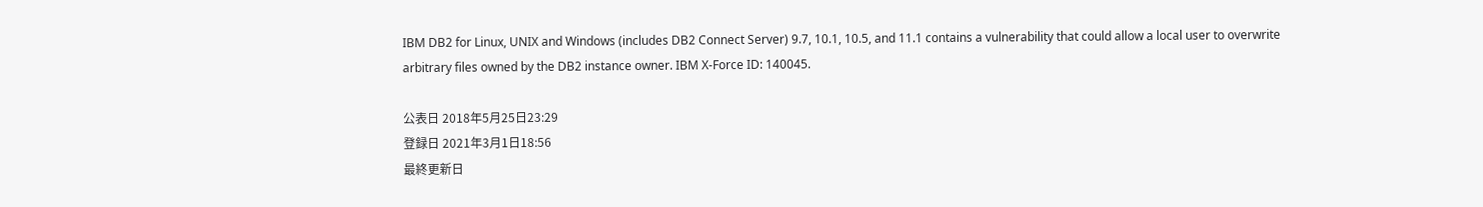IBM DB2 for Linux, UNIX and Windows (includes DB2 Connect Server) 9.7, 10.1, 10.5, and 11.1 contains a vulnerability that could allow a local user to overwrite arbitrary files owned by the DB2 instance owner. IBM X-Force ID: 140045.

公表日 2018年5月25日23:29
登録日 2021年3月1日18:56
最終更新日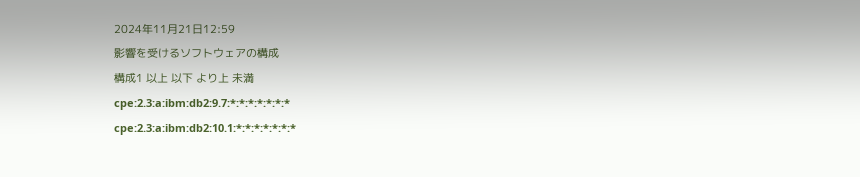2024年11月21日12:59
影響を受けるソフトウェアの構成
構成1 以上 以下 より上 未満
cpe:2.3:a:ibm:db2:9.7:*:*:*:*:*:*:*
cpe:2.3:a:ibm:db2:10.1:*:*:*:*:*:*:*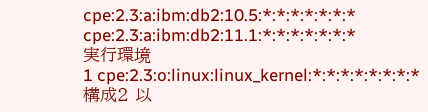cpe:2.3:a:ibm:db2:10.5:*:*:*:*:*:*:*
cpe:2.3:a:ibm:db2:11.1:*:*:*:*:*:*:*
実行環境
1 cpe:2.3:o:linux:linux_kernel:*:*:*:*:*:*:*:*
構成2 以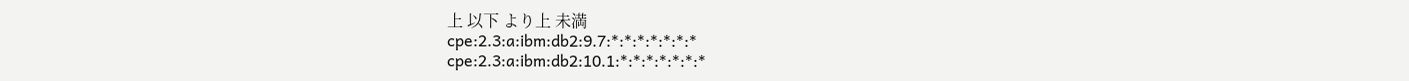上 以下 より上 未満
cpe:2.3:a:ibm:db2:9.7:*:*:*:*:*:*:*
cpe:2.3:a:ibm:db2:10.1:*:*:*:*:*:*:*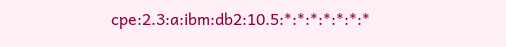cpe:2.3:a:ibm:db2:10.5:*:*:*:*:*:*:*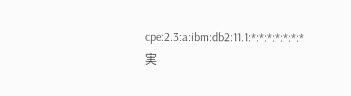cpe:2.3:a:ibm:db2:11.1:*:*:*:*:*:*:*
実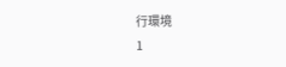行環境
1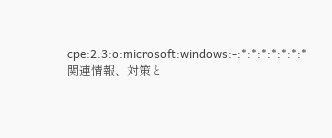cpe:2.3:o:microsoft:windows:-:*:*:*:*:*:*:*
関連情報、対策と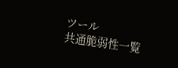ツール
共通脆弱性一覧